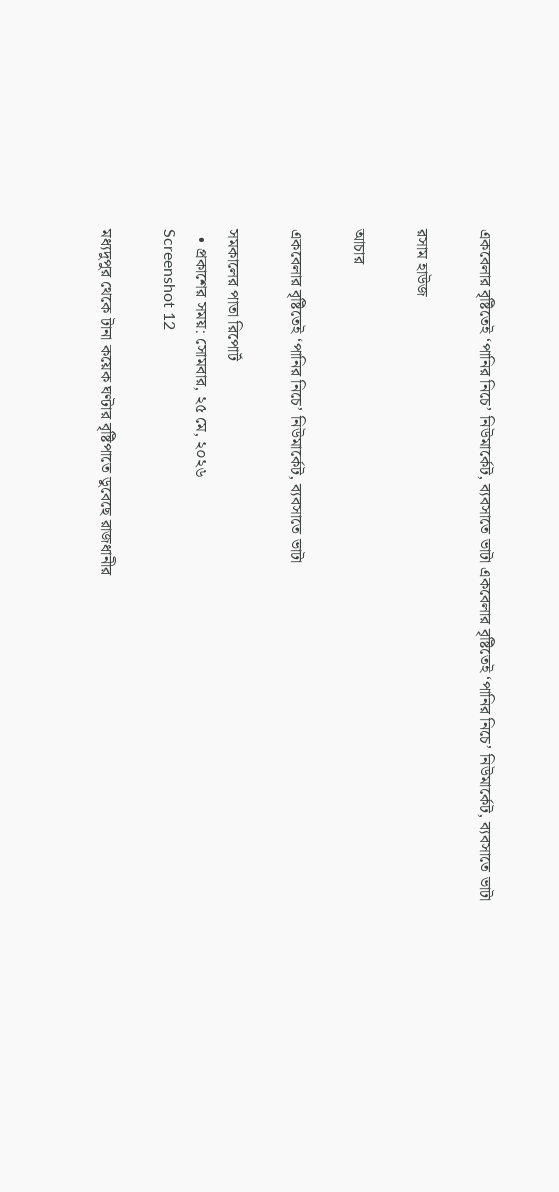একবেলার বৃষ্টিতেই ‘পানির নিচে’ নিউমার্কেট, ব্যবসাতে ভাটা একবেলার বৃষ্টিতেই ‘পানির নিচে’ নিউমার্কেট, ব্যবসাতে ভাটা

রসাম হাউজ

আচার

একবেলার বৃষ্টিতেই ‘পানির নিচে’ নিউমার্কেট, ব্যবসাতে ভাটা

সমকালের পাতা রিপোর্ট
  • প্রকাশের সময়: সোমবার, ২৫ মে, ২০২৬
Screenshot 12

মধ্যদুপুর থেকে টানা কয়েক ঘণ্টার বৃষ্টিপাতে ডুবেছে রাজধানীর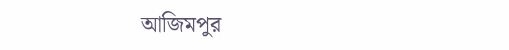আজিমপুর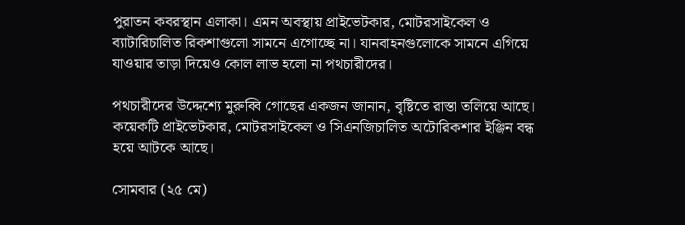পুরাতন কবরস্থান এলাকা। এমন অবস্থায় প্রাইভেটকার, মোটরসাইকেল ও ব্যাটারিচালিত রিকশাগুলো সামনে এগোচ্ছে না। যানবাহনগুলোকে সামনে এগিয়ে যাওয়ার তাড়া দিয়েও কোল লাভ হলো না পথচারীদের।

পথচারীদের উদ্দেশ্যে মুরুব্বি গোছের একজন জানান, বৃষ্টিতে রাস্তা তলিয়ে আছে। কয়েকটি প্রাইভেটকার, মোটরসাইকেল ও সিএনজিচালিত অটোরিকশার ইঞ্জিন বন্ধ হয়ে আটকে আছে।

সোমবার (২৫ মে)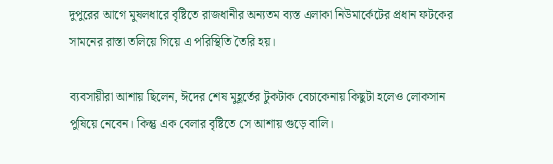দুপুরের আগে মুষলধারে বৃষ্টিতে রাজধানীর অন্যতম ব্যস্ত এলাকা নিউমার্কেটের প্রধান ফটকের সামনের রাস্তা তলিয়ে গিয়ে এ পরিস্থিতি তৈরি হয়।

ব্যবসায়ীরা আশায় ছিলেন, ঈদের শেষ মুহূর্তের টুকটাক বেচাকেনায় কিছুটা হলেও লোকসান পুষিয়ে নেবেন। কিন্তু এক বেলার বৃষ্টিতে সে আশায় গুড়ে বালি।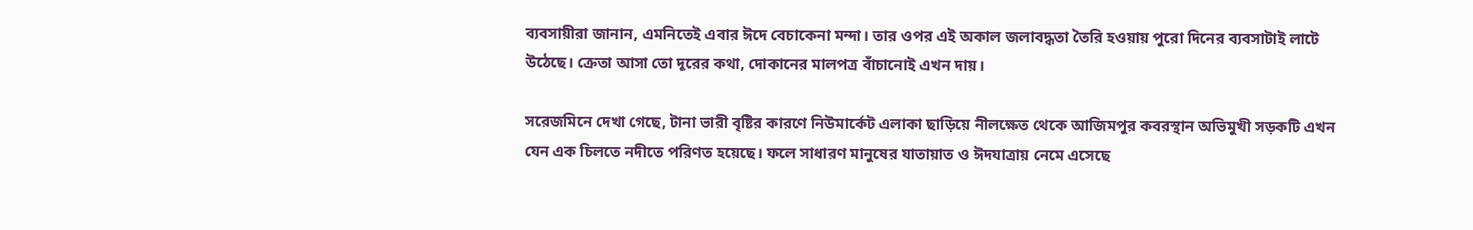ব্যবসায়ীরা জানান, এমনিতেই এবার ঈদে বেচাকেনা মন্দা। তার ওপর এই অকাল জলাবদ্ধতা তৈরি হওয়ায় পুরো দিনের ব্যবসাটাই লাটে উঠেছে। ক্রেতা আসা তো দূরের কথা, দোকানের মালপত্র বাঁচানোই এখন দায়।

সরেজমিনে দেখা গেছে, টানা ভারী বৃষ্টির কারণে নিউমার্কেট এলাকা ছাড়িয়ে নীলক্ষেত থেকে আজিমপুর কবরস্থান অভিমুখী সড়কটি এখন যেন এক চিলতে নদীতে পরিণত হয়েছে। ফলে সাধারণ মানুষের যাতায়াত ও ঈদযাত্রায় নেমে এসেছে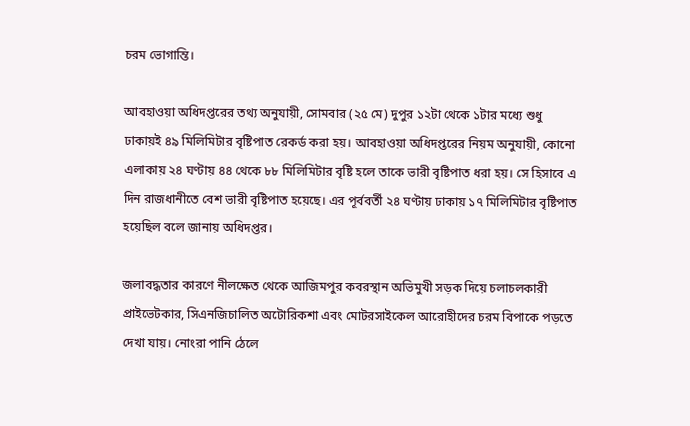চরম ভোগান্তি।

আবহাওয়া অধিদপ্তরের তথ্য অনুযায়ী, সোমবার (২৫ মে) দুপুর ১২টা থেকে ১টার মধ্যে শুধু ঢাকায়ই ৪৯ মিলিমিটার বৃষ্টিপাত রেকর্ড করা হয়। আবহাওয়া অধিদপ্তরের নিয়ম অনুযায়ী, কোনো এলাকায় ২৪ ঘণ্টায় ৪৪ থেকে ৮৮ মিলিমিটার বৃষ্টি হলে তাকে ভারী বৃষ্টিপাত ধরা হয়। সে হিসাবে এ দিন রাজধানীতে বেশ ভারী বৃষ্টিপাত হয়েছে। এর পূর্ববর্তী ২৪ ঘণ্টায় ঢাকায় ১৭ মিলিমিটার বৃষ্টিপাত হয়েছিল বলে জানায় অধিদপ্তর।

জলাবদ্ধতার কারণে নীলক্ষেত থেকে আজিমপুর কবরস্থান অভিমুখী সড়ক দিয়ে চলাচলকারী প্রাইভেটকার, সিএনজিচালিত অটোরিকশা এবং মোটরসাইকেল আরোহীদের চরম বিপাকে পড়তে দেখা যায়। নোংরা পানি ঠেলে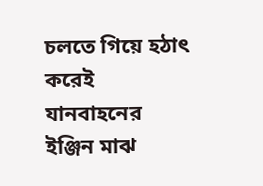চলতে গিয়ে হঠাৎ করেই যানবাহনের ইঞ্জিন মাঝ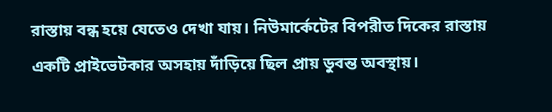রাস্তায় বন্ধ হয়ে যেতেও দেখা যায়। নিউমার্কেটের বিপরীত দিকের রাস্তায় একটি প্রাইভেটকার অসহায় দাঁড়িয়ে ছিল প্রায় ডুবন্ত অবস্থায়।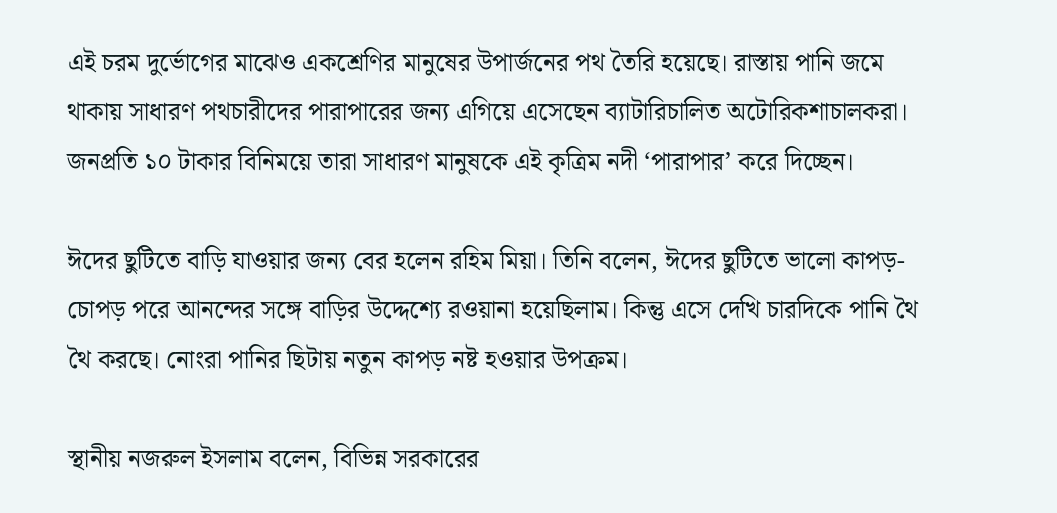এই চরম দুর্ভোগের মাঝেও একশ্রেণির মানুষের উপার্জনের পথ তৈরি হয়েছে। রাস্তায় পানি জমে থাকায় সাধারণ পথচারীদের পারাপারের জন্য এগিয়ে এসেছেন ব্যাটারিচালিত অটোরিকশাচালকরা। জনপ্রতি ১০ টাকার বিনিময়ে তারা সাধারণ মানুষকে এই কৃত্রিম নদী ‘পারাপার’ করে দিচ্ছেন।

ঈদের ছুটিতে বাড়ি যাওয়ার জন্য বের হলেন রহিম মিয়া। তিনি বলেন, ঈদের ছুটিতে ভালো কাপড়-চোপড় পরে আনন্দের সঙ্গে বাড়ির উদ্দেশ্যে রওয়ানা হয়েছিলাম। কিন্তু এসে দেখি চারদিকে পানি থৈ থৈ করছে। নোংরা পানির ছিটায় নতুন কাপড় নষ্ট হওয়ার উপক্রম।

স্থানীয় নজরুল ইসলাম বলেন, বিভিন্ন সরকারের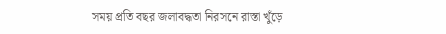সময় প্রতি বছর জলাবদ্ধতা নিরসনে রাস্তা খুঁড়ে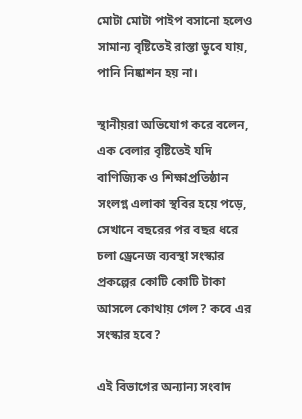মোটা মোটা পাইপ বসানো হলেও সামান্য বৃষ্টিতেই রাস্তা ডুবে যায়, পানি নিষ্কাশন হয় না।

স্থানীয়রা অভিযোগ করে বলেন, এক বেলার বৃষ্টিতেই যদি বাণিজ্যিক ও শিক্ষাপ্রতিষ্ঠান সংলগ্ন এলাকা স্থবির হয়ে পড়ে, সেখানে বছরের পর বছর ধরে চলা ড্রেনেজ ব্যবস্থা সংস্কার প্রকল্পের কোটি কোটি টাকা আসলে কোথায় গেল? কবে এর সংস্কার হবে?

এই বিভাগের অন্যান্য সংবাদ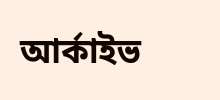আর্কাইভ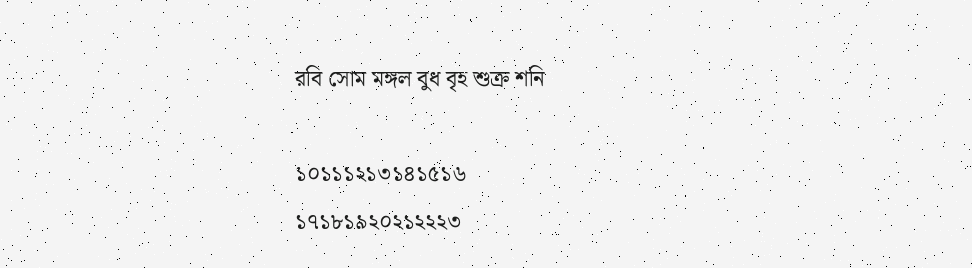রবি সোম মঙ্গল বুধ বৃহ শুক্র শনি

১০১১১২১৩১৪১৫১৬
১৭১৮১৯২০২১২২২৩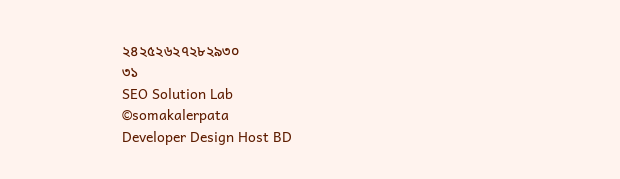২৪২৫২৬২৭২৮২৯৩০
৩১
SEO Solution Lab
©somakalerpata
Developer Design Host BD